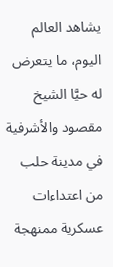يشاهد العالم اليوم، ما يتعرض له حيَّا الشيخ مقصود والأشرفية في مدينة حلب من اعتداءات عسكرية ممنهجة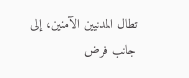تطال المدنيين الآمنين، إلى جانب فرض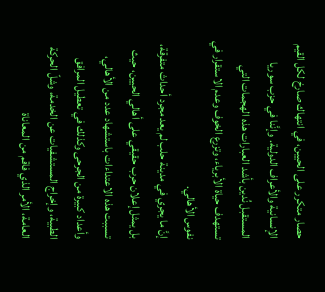حصار متكرر على الحيين، في انتهاك صارخ لكل القيم الإنسانية والأعراف الدولية. وإنَّنا في حزب سوريا المستقبل نُدين بأشد العبارات هذه الهجمات التي تستهدف حياة الأبرياء، وتزرع الخوف وعدم الاستقرار في نفوس الأهالي.
إنَّ ما يجري في مدينة حلب لم يعد مجرد أحداث متفرقة، بل يمثل إعلان حرب حقيقي على أهالي الحيين، حيث تسببت هذه الاعتداءات باستشهاد عدد من الأهالي، وأعداد كبيرة من الجرحى وكذلك في تعطيل المرافق الطبية، وإخراج المستشفيات عن الخدمة، وشلّ الحركة العامة، الأمر الذي فاقم من المعاناة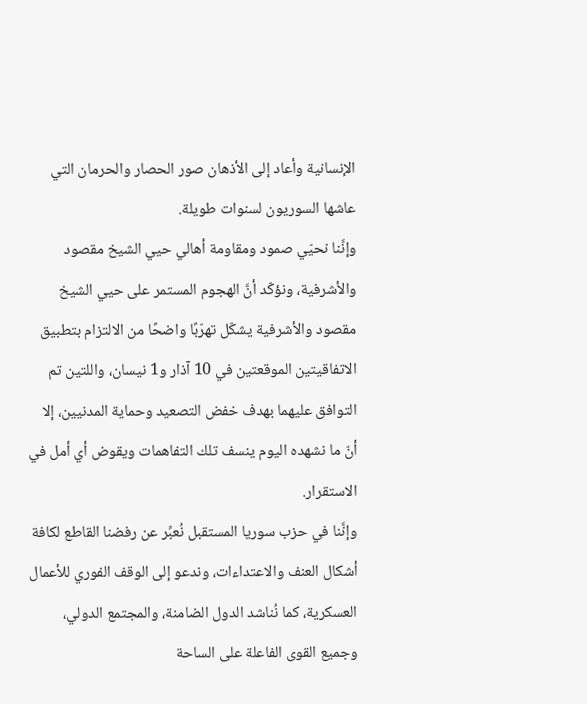الإنسانية وأعاد إلى الأذهان صور الحصار والحرمان التي عاشها السوريون لسنوات طويلة.
وإنَّنا نحيّي صمود ومقاومة أهالي حيي الشيخ مقصود والأشرفية، ونؤكّد أنَّ الهجوم المستمر على حيي الشيخ مقصود والأشرفية يشكّل تهرّبًا واضحًا من الالتزام بتطبيق الاتفاقيتين الموقعتين في 10 آذار و1 نيسان، واللتين تم التوافق عليهما بهدف خفض التصعيد وحماية المدنيين، إلا أنّ ما نشهده اليوم ينسف تلك التفاهمات ويقوض أي أمل في الاستقرار.
وإنَّنا في حزب سوريا المستقبل نُعبِّر عن رفضنا القاطع لكافة أشكال العنف والاعتداءات، وندعو إلى الوقف الفوري للأعمال العسكرية، كما نُناشد الدول الضامنة، والمجتمع الدولي، وجميع القوى الفاعلة على الساحة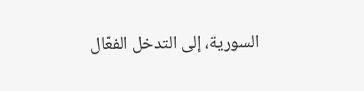السورية، إلى التدخل الفعّال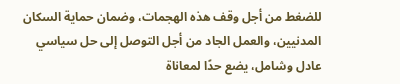للضغط من أجل وقف هذه الهجمات، وضمان حماية السكان المدنيين، والعمل الجاد من أجل التوصل إلى حل سياسي عادل وشامل، يضع حدًا لمعاناة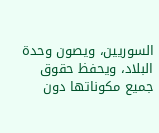السوريين، ويصون وحدة البلاد، ويحفظ حقوق جميع مكوناتها دون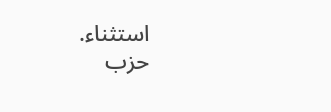استثناء.
حزب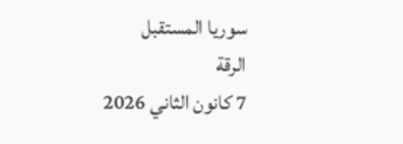سوريا المستقبل
الرقة
7 كانون الثاني 2026